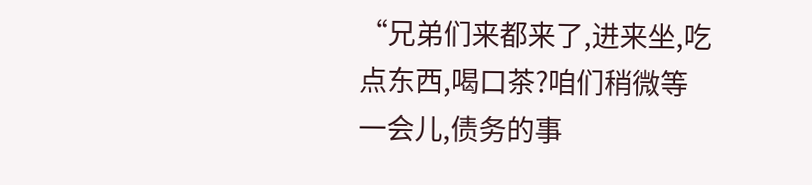“兄弟们来都来了,进来坐,吃点东西,喝口茶?咱们稍微等一会儿,债务的事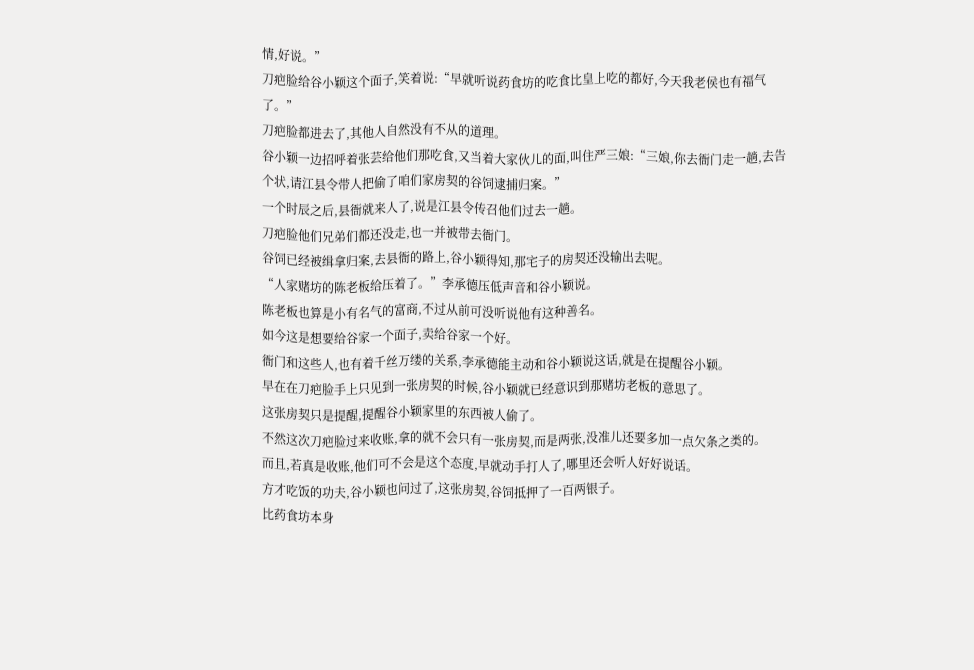情,好说。”
刀疤脸给谷小颖这个面子,笑着说:“早就听说药食坊的吃食比皇上吃的都好,今天我老侯也有福气了。”
刀疤脸都进去了,其他人自然没有不从的道理。
谷小颖一边招呼着张芸给他们那吃食,又当着大家伙儿的面,叫住严三娘:“三娘,你去衙门走一趟,去告个状,请江县令带人把偷了咱们家房契的谷饲逮捕归案。”
一个时辰之后,县衙就来人了,说是江县令传召他们过去一趟。
刀疤脸他们兄弟们都还没走,也一并被带去衙门。
谷饲已经被缉拿归案,去县衙的路上,谷小颖得知,那宅子的房契还没输出去呢。
“人家赌坊的陈老板给压着了。”李承德压低声音和谷小颖说。
陈老板也算是小有名气的富商,不过从前可没听说他有这种善名。
如今这是想要给谷家一个面子,卖给谷家一个好。
衙门和这些人,也有着千丝万缕的关系,李承德能主动和谷小颖说这话,就是在提醒谷小颖。
早在在刀疤脸手上只见到一张房契的时候,谷小颖就已经意识到那赌坊老板的意思了。
这张房契只是提醒,提醒谷小颖家里的东西被人偷了。
不然这次刀疤脸过来收账,拿的就不会只有一张房契,而是两张,没准儿还要多加一点欠条之类的。
而且,若真是收账,他们可不会是这个态度,早就动手打人了,哪里还会听人好好说话。
方才吃饭的功夫,谷小颖也问过了,这张房契,谷饲抵押了一百两银子。
比药食坊本身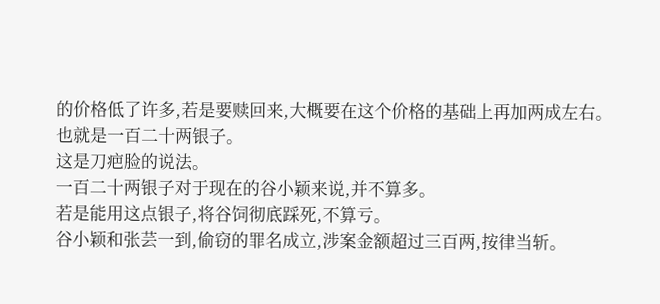的价格低了许多,若是要赎回来,大概要在这个价格的基础上再加两成左右。
也就是一百二十两银子。
这是刀疤脸的说法。
一百二十两银子对于现在的谷小颖来说,并不算多。
若是能用这点银子,将谷饲彻底踩死,不算亏。
谷小颖和张芸一到,偷窃的罪名成立,涉案金额超过三百两,按律当斩。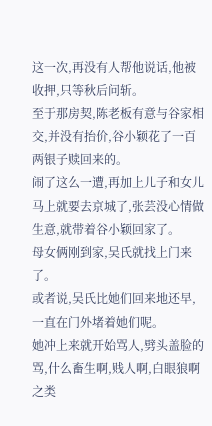这一次,再没有人帮他说话,他被收押,只等秋后问斩。
至于那房契,陈老板有意与谷家相交,并没有抬价,谷小颖花了一百两银子赎回来的。
闹了这么一遭,再加上儿子和女儿马上就要去京城了,张芸没心情做生意,就带着谷小颖回家了。
母女俩刚到家,吴氏就找上门来了。
或者说,吴氏比她们回来地还早,一直在门外堵着她们呢。
她冲上来就开始骂人,劈头盖脸的骂,什么畜生啊,贱人啊,白眼狼啊之类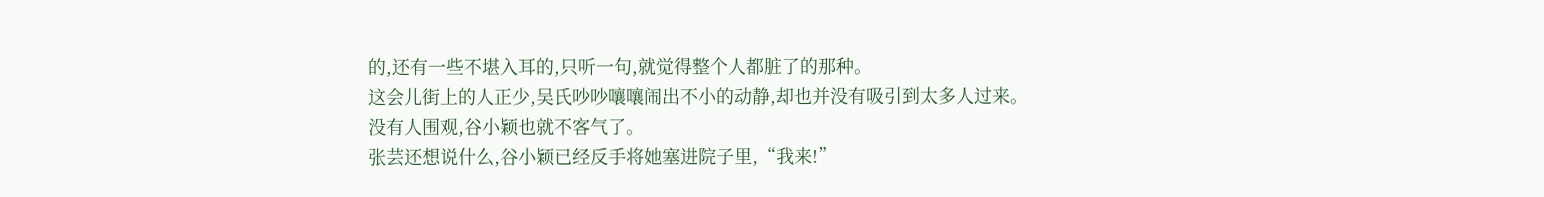的,还有一些不堪入耳的,只听一句,就觉得整个人都脏了的那种。
这会儿街上的人正少,吴氏吵吵嚷嚷闹出不小的动静,却也并没有吸引到太多人过来。
没有人围观,谷小颖也就不客气了。
张芸还想说什么,谷小颖已经反手将她塞进院子里,“我来!”